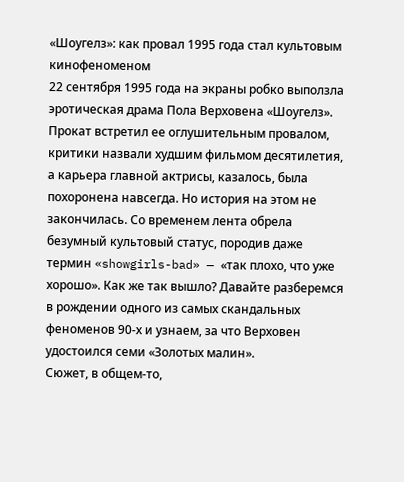«Шоугелз»: как провал 1995 года стал культовым кинофеноменом
22 сентября 1995 года на экраны робко выползла эротическая драма Пола Верховена «Шоугелз». Прокат встретил ее оглушительным провалом, критики назвали худшим фильмом десятилетия, а карьера главной актрисы, казалось, была похоронена навсегда. Но история на этом не закончилась. Со временем лента обрела безумный культовый статус, породив даже термин «showgirls-bad» — «так плохо, что уже хорошо». Как же так вышло? Давайте разберемся в рождении одного из самых скандальных феноменов 90-х и узнаем, за что Верховен удостоился семи «Золотых малин».
Сюжет, в общем-то,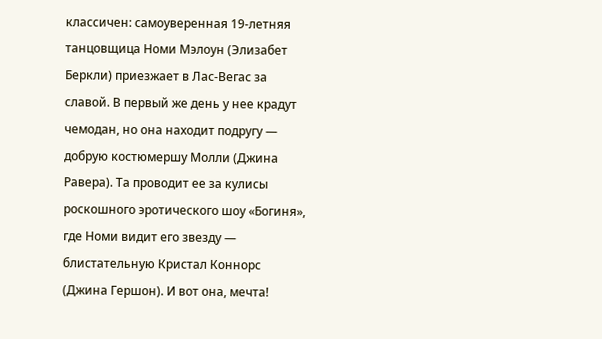классичен: самоуверенная 19-летняя танцовщица Номи Мэлоун (Элизабет Беркли) приезжает в Лас-Вегас за славой. В первый же день у нее крадут чемодан, но она находит подругу — добрую костюмершу Молли (Джина Равера). Та проводит ее за кулисы роскошного эротического шоу «Богиня», где Номи видит его звезду — блистательную Кристал Коннорс (Джина Гершон). И вот она, мечта!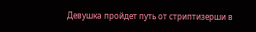Девушка пройдет путь от стриптизерши в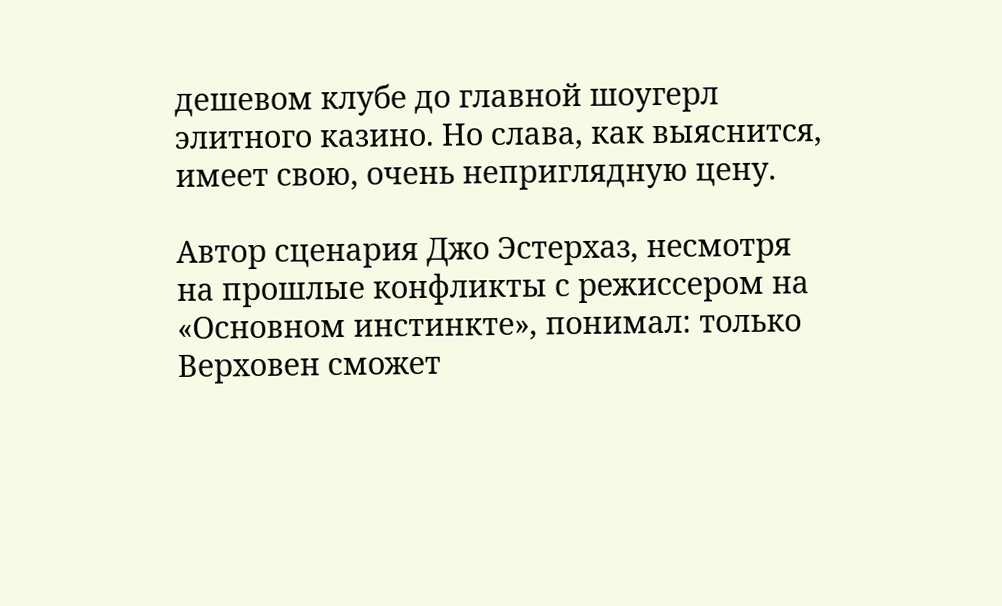дешевом клубе до главной шоугерл элитного казино. Но слава, как выяснится, имеет свою, очень неприглядную цену.

Автор сценария Джо Эстерхаз, несмотря на прошлые конфликты с режиссером на «Основном инстинкте», понимал: только Верховен сможет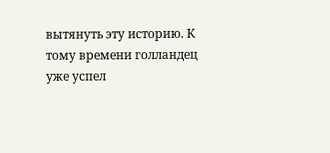вытянуть эту историю. К тому времени голландец уже успел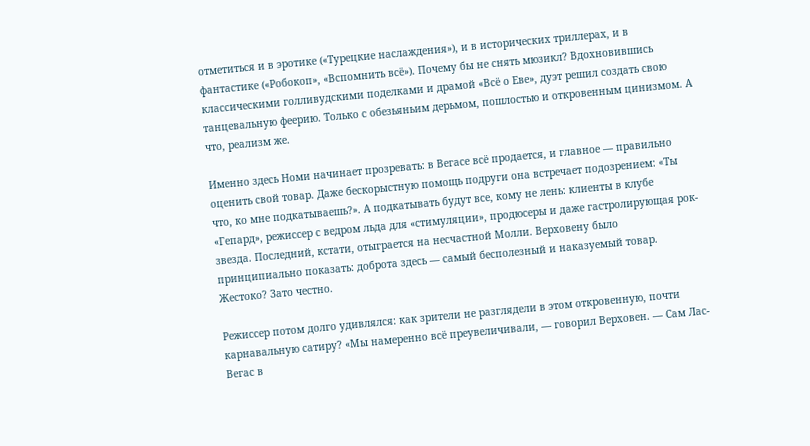отметиться и в эротике («Турецкие наслаждения»), и в исторических триллерах, и в фантастике («Робокоп», «Вспомнить всё»). Почему бы не снять мюзикл? Вдохновившись классическими голливудскими поделками и драмой «Всё о Еве», дуэт решил создать свою танцевальную феерию. Только с обезьяньим дерьмом, пошлостью и откровенным цинизмом. А что, реализм же.

Именно здесь Номи начинает прозревать: в Вегасе всё продается, и главное — правильно оценить свой товар. Даже бескорыстную помощь подруги она встречает подозрением: «Ты что, ко мне подкатываешь?». А подкатывать будут все, кому не лень: клиенты в клубе «Гепард», режиссер с ведром льда для «стимуляции», продюсеры и даже гастролирующая рок-звезда. Последний, кстати, отыграется на несчастной Молли. Верховену было принципиально показать: доброта здесь — самый бесполезный и наказуемый товар. Жестоко? Зато честно.

Режиссер потом долго удивлялся: как зрители не разглядели в этом откровенную, почти карнавальную сатиру? «Мы намеренно всё преувеличивали, — говорил Верховен. — Сам Лас-Вегас в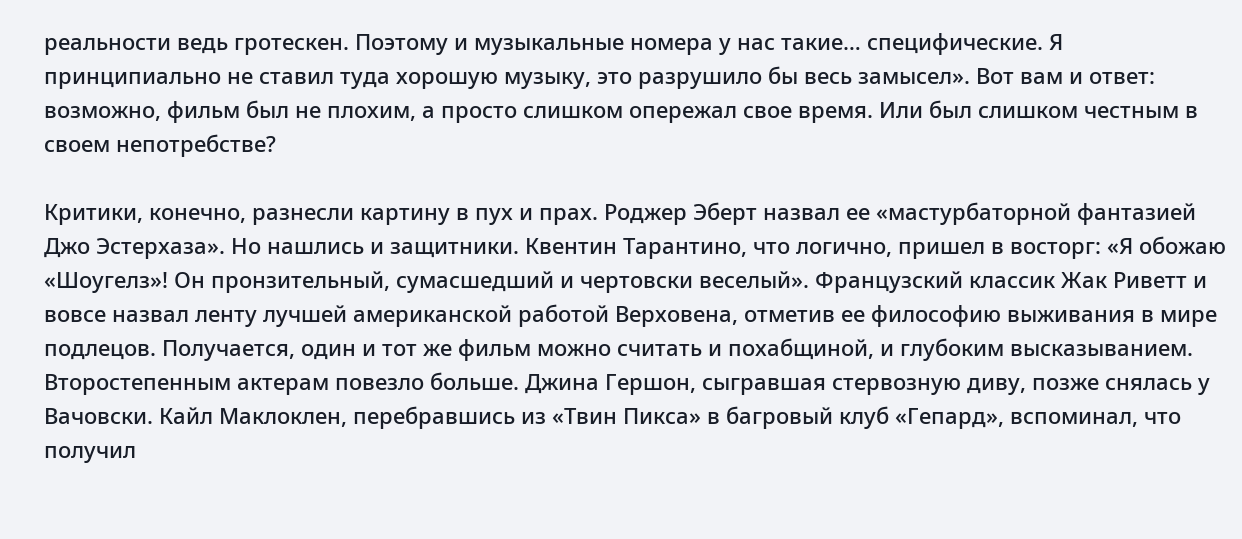реальности ведь гротескен. Поэтому и музыкальные номера у нас такие… специфические. Я принципиально не ставил туда хорошую музыку, это разрушило бы весь замысел». Вот вам и ответ: возможно, фильм был не плохим, а просто слишком опережал свое время. Или был слишком честным в своем непотребстве?

Критики, конечно, разнесли картину в пух и прах. Роджер Эберт назвал ее «мастурбаторной фантазией Джо Эстерхаза». Но нашлись и защитники. Квентин Тарантино, что логично, пришел в восторг: «Я обожаю «Шоугелз»! Он пронзительный, сумасшедший и чертовски веселый». Французский классик Жак Риветт и вовсе назвал ленту лучшей американской работой Верховена, отметив ее философию выживания в мире подлецов. Получается, один и тот же фильм можно считать и похабщиной, и глубоким высказыванием.
Второстепенным актерам повезло больше. Джина Гершон, сыгравшая стервозную диву, позже снялась у Вачовски. Кайл Маклоклен, перебравшись из «Твин Пикса» в багровый клуб «Гепард», вспоминал, что получил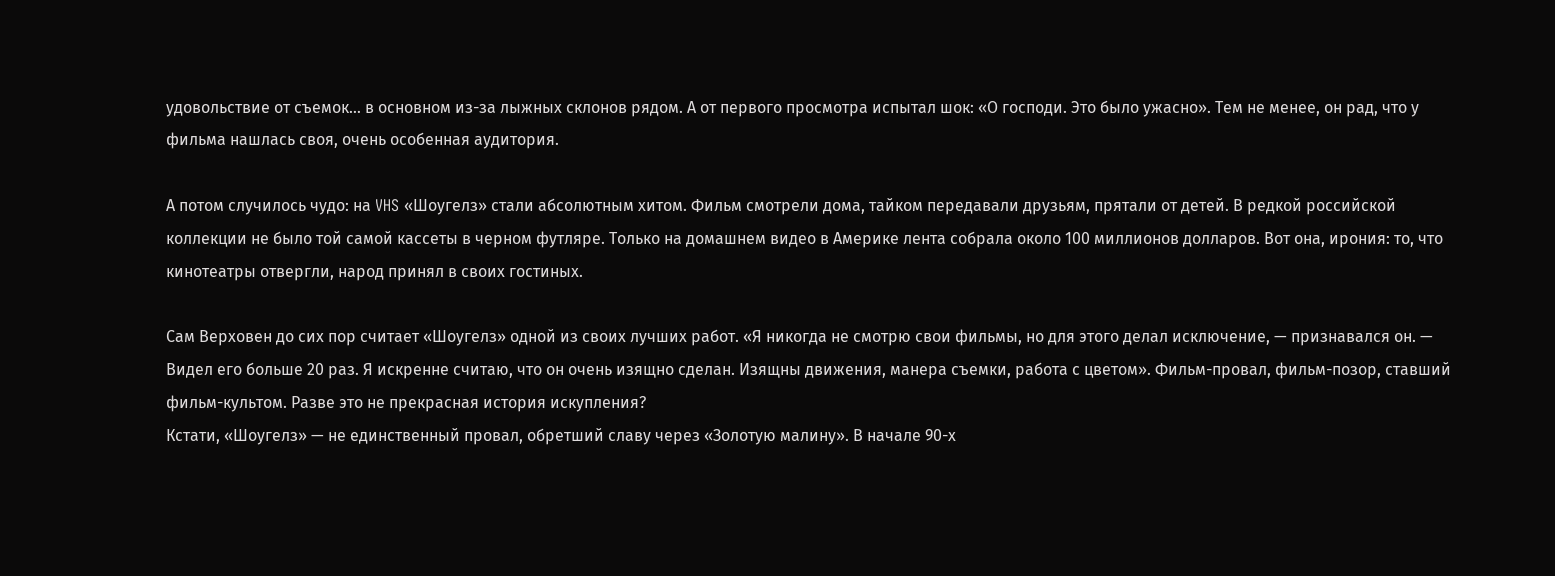удовольствие от съемок… в основном из-за лыжных склонов рядом. А от первого просмотра испытал шок: «О господи. Это было ужасно». Тем не менее, он рад, что у фильма нашлась своя, очень особенная аудитория.

А потом случилось чудо: на VHS «Шоугелз» стали абсолютным хитом. Фильм смотрели дома, тайком передавали друзьям, прятали от детей. В редкой российской коллекции не было той самой кассеты в черном футляре. Только на домашнем видео в Америке лента собрала около 100 миллионов долларов. Вот она, ирония: то, что кинотеатры отвергли, народ принял в своих гостиных.

Сам Верховен до сих пор считает «Шоугелз» одной из своих лучших работ. «Я никогда не смотрю свои фильмы, но для этого делал исключение, — признавался он. — Видел его больше 20 раз. Я искренне считаю, что он очень изящно сделан. Изящны движения, манера съемки, работа с цветом». Фильм-провал, фильм-позор, ставший фильм-культом. Разве это не прекрасная история искупления?
Кстати, «Шоугелз» — не единственный провал, обретший славу через «Золотую малину». В начале 90-х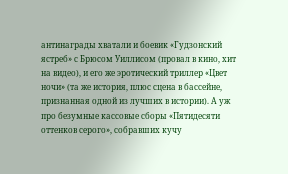антинаграды хватали и боевик «Гудзонский ястреб» с Брюсом Уиллисом (провал в кино, хит на видео), и его же эротический триллер «Цвет ночи» (та же история, плюс сцена в бассейне, признанная одной из лучших в истории). А уж про безумные кассовые сборы «Пятидесяти оттенков серого», собравших кучу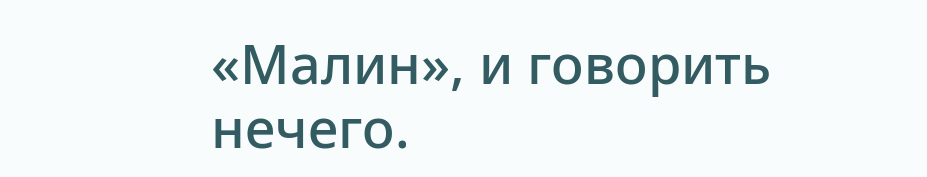«Малин», и говорить нечего.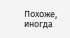Похоже, иногда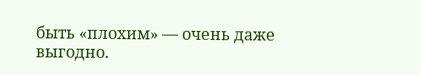быть «плохим» — очень даже выгодно.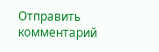Отправить комментарий